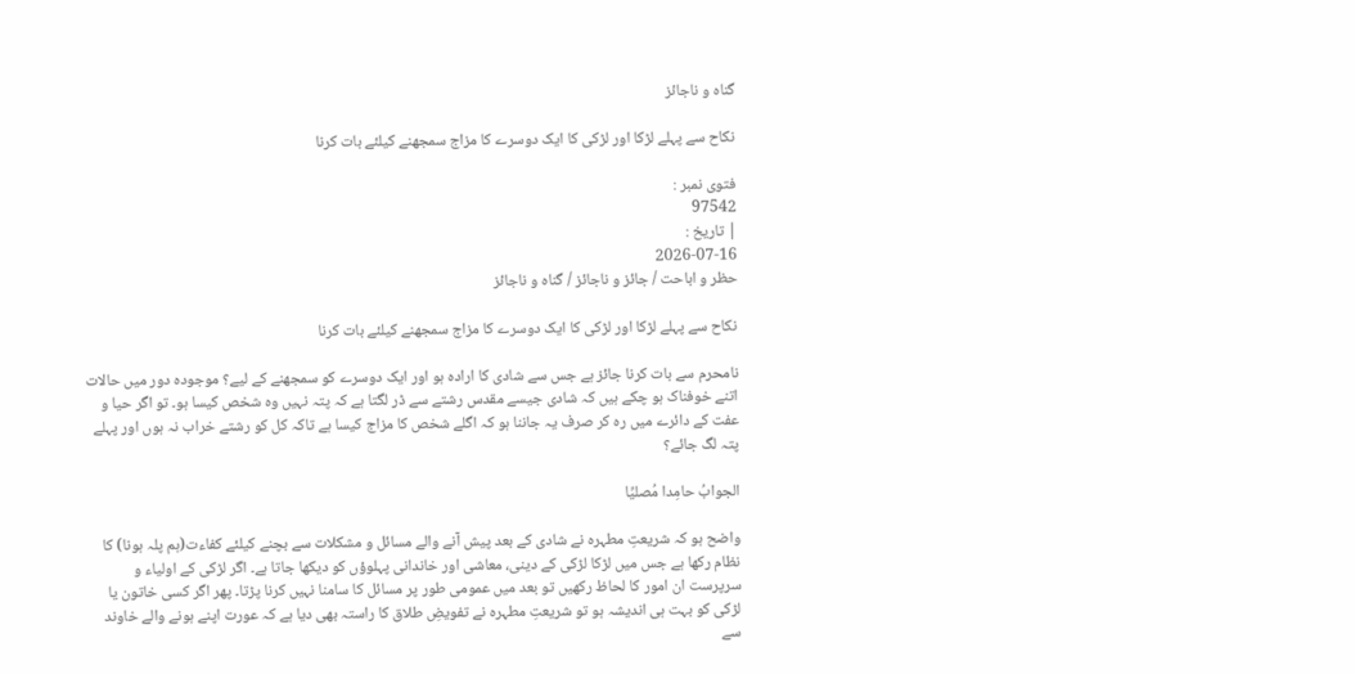گناہ و ناجائز

نکاح سے پہلے لڑکا اور لڑکی کا ایک دوسرے کا مزاج سمجھنے کیلئے بات کرنا

فتوی نمبر :
97542
| تاریخ :
2026-07-16
حظر و اباحت / جائز و ناجائز / گناہ و ناجائز

نکاح سے پہلے لڑکا اور لڑکی کا ایک دوسرے کا مزاج سمجھنے کیلئے بات کرنا

نامحرم سے بات کرنا جائز ہے جس سے شادی کا ارادہ ہو اور ایک دوسرے کو سمجھنے کے لیے؟ موجودہ دور میں حالات اتنے خوفناک ہو چکے ہیں کہ شادی جیسے مقدس رشتے سے ڈر لگتا ہے کہ پتہ نہیں وہ شخص کیسا ہو۔ تو اگر حیا و عفت کے دائرے میں رہ کر صرف یہ جاننا ہو کہ اگلے شخص کا مزاج کیسا ہے تاکہ کل کو رشتے خراب نہ ہوں اور پہلے پتہ لگ جائے؟

الجوابُ حامِدا مُصلیِّا

واضح ہو کہ شریعتِ مطہرہ نے شادی کے بعد پیش آنے والے مسائل و مشکلات سے بچنے کیلئے کفاءت(ہم پلہ ہونا) کا نظام رکھا ہے جس میں لڑکا لڑکی کے دینی، معاشی اور خاندانی پہلوؤں کو دیکھا جاتا ہے۔ اگر لڑکی کے اولیاء و سرپرست ان امور کا لحاظ رکھیں تو بعد میں عمومی طور پر مسائل کا سامنا نہیں کرنا پڑتا۔ پھر اگر کسی خاتون یا لڑکی کو بہت ہی اندیشہ ہو تو شریعتِ مطہرہ نے تفویضِ طلاق کا راستہ بھی دیا ہے کہ عورت اپنے ہونے والے خاوند سے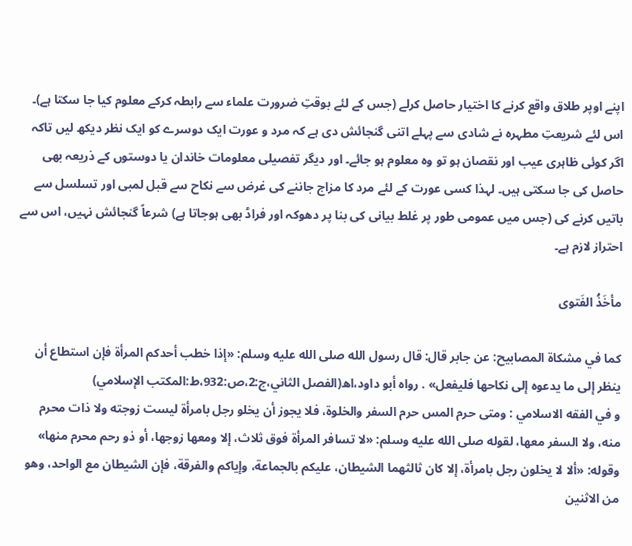اپنے اوپر طلاق واقع کرنے کا اختیار حاصل کرلے (جس کے لئے بوقتِ ضرورت علماء سے رابطہ کرکے معلوم کیا جا سکتا ہے)۔ اس لئے شریعتِ مطہرہ نے شادی سے پہلے اتنی گنجائش دی ہے کہ مرد و عورت ایک دوسرے کو ایک نظر دیکھ لیں تاکہ اگر کوئی ظاہری عیب اور نقصان ہو تو وہ معلوم ہو جائے۔ اور دیگر تفصیلی معلومات خاندان یا دوستوں کے ذریعہ بھی حاصل کی جا سکتی ہیں۔ لہذا کسی عورت کے لئے مرد کا مزاج جاننے کی غرض سے نکاح سے قبل لمبی اور تسلسل سے باتیں کرنے کی (جس میں عمومی طور پر غلط بیانی کی بنا پر دھوکہ اور فراڈ بھی ہوجاتا ہے) شرعاً گنجائش نہیں، اس سے احتراز لازم ہے۔

مأخَذُ الفَتوی

کما في مشكاة المصابيح: عن جابر قال: قال رسول الله صلى الله عليه وسلم: «إذا خطب أحدكم المرأة فإن استطاع أن ينظر إلى ما يدعوه إلى نكاحها فليفعل» . رواه أبو داود،اھ(الفصل الثاني،ج:2،ص:932،ط:المكتب الإسلامي)
و في الفقه الاسلامي : ومتى حرم المس حرم السفر والخلوة، فلا يجوز أن يخلو رجل بامرأة ليست زوجته ولا ذات محرم منه، ولا السفر معها، لقوله صلى الله عليه وسلم: «لا تسافر المرأة فوق ثلاث، إلا ومعها زوجها، أو ذو رحم محرم منها» وقوله: «ألا لا يخلون رجل بامرأة، إلا كان ثالثهما الشيطان، عليكم بالجماعة، وإياكم والفرقة، فإن الشيطان مع الواحد، وهو من الاثنين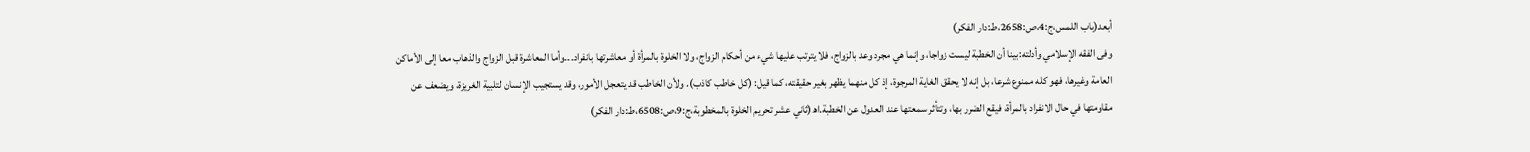أبعد(باب اللمس،ج:4،ص:2658،ط:دار الفکر)
وفی الفقه الإسلامي وأدلته:بينا أن الخطبة ليست زواجا، وإنما هي مجرد وعد بالزواج، فلا يترتب عليها شيء من أحكام الزواج، ولا الخلوة بالمرأة أو معاشرتها بانفراد۔۔۔وأما المعاشرة قبل الزواج والذهاب معا إلى الأماكن العامة وغيرها، فهو كله ممنوع شرعا، بل إنه لا يحقق الغاية المرجوة، إذ كل منهما يظهر بغير حقيقته، كما قيل: (كل خاطب كاذب). ولأن الخاطب قد يتعجل الأمور، وقد يستجيب الإنسان لتلبية الغريزة، ويضعف عن مقاومتها في حال الانفراد بالمرأة، فيقع الضرر بها، وتتأثر سمعتها عند العدول عن الخطبة.اھ(ثاني عشر تحريم الخلوة بالمخطوبة،ج:9،ص:6508،ط:دار الفکر)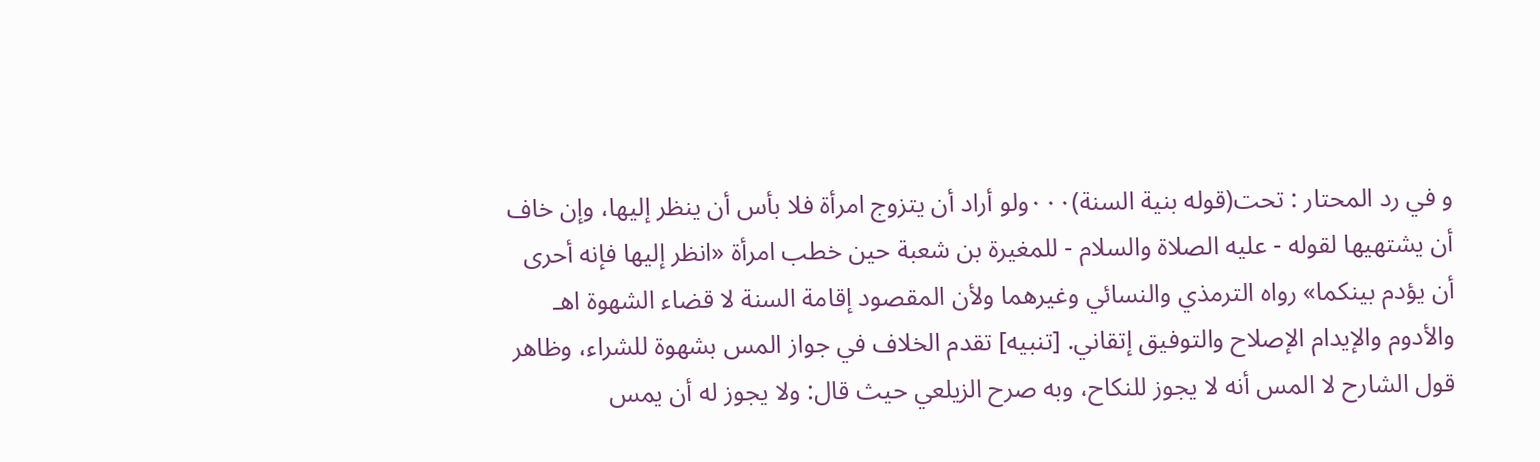و في رد المحتار : تحت(قوله بنية السنة)۰۰۰ولو أراد أن يتزوج امرأة فلا بأس أن ينظر إليها، وإن خاف أن يشتهيها لقوله - عليه الصلاة والسلام - للمغيرة بن شعبة حين خطب امرأة «انظر إليها فإنه أحرى أن يؤدم بينكما» رواه الترمذي والنسائي وغيرهما ولأن المقصود إقامة السنة لا قضاء الشهوة اهـ والأدوم والإيدام الإصلاح والتوفيق إتقاني. [تنبيه] تقدم الخلاف في جواز المس بشهوة للشراء، وظاهر قول الشارح لا المس أنه لا يجوز للنكاح، وبه صرح الزيلعي حيث قال: ولا يجوز له أن يمس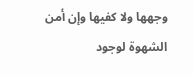وجهها ولا كفيها وإن أمن الشهوة لوجود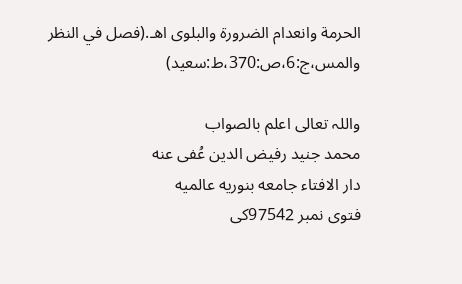الحرمة وانعدام الضرورة والبلوى اهـ.(فصل في النظر والمس،ج:6،ص:370،ط:سعید)

واللہ تعالی اعلم بالصواب
محمد جنید رفیض الدین عُفی عنه
دار الافتاء جامعه بنوریه عالمیه
فتوی نمبر 97542کی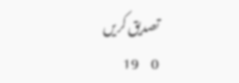تصدیق کریں
0     19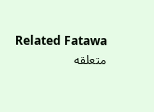Related Fatawa متعلقه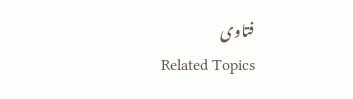فتاوی
Related Topics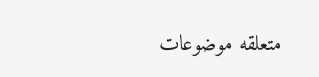متعلقه موضوعات